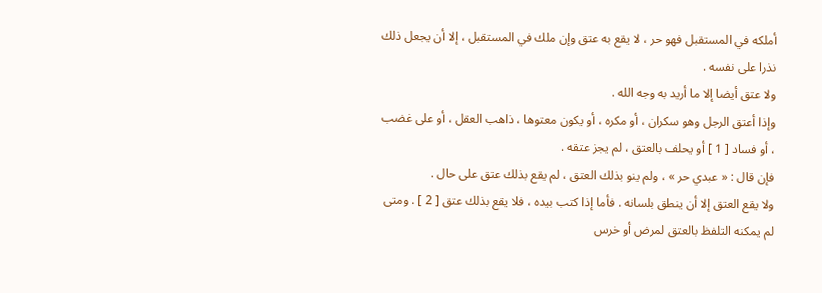أملكه في المستقبل فهو حر ، لا يقع به عتق وإن ملك في المستقبل ، إلا أن يجعل ذلك نذرا على نفسه .
ولا عتق أيضا إلا ما أريد به وجه الله .
وإذا أعتق الرجل وهو سكران ، أو مكره ، أو يكون معتوها ، ذاهب العقل ، أو على غضب ، أو فساد [ 1 ] أو يحلف بالعتق ، لم يجز عتقه .
فإن قال : « عبدي حر » ، ولم ينو بذلك العتق ، لم يقع بذلك عتق على حال .
ولا يقع العتق إلا أن ينطق بلسانه . فأما إذا كتب بيده ، فلا يقع بذلك عتق [ 2 ] . ومتى لم يمكنه التلفظ بالعتق لمرض أو خرس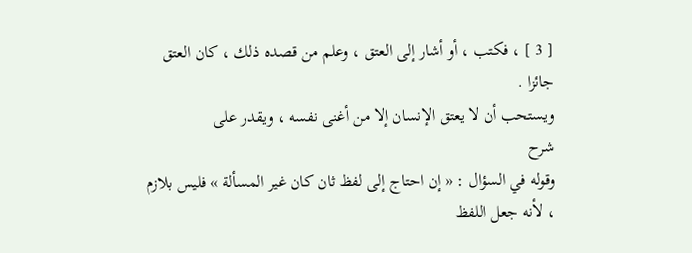[ 3 ] ، فكتب ، أو أشار إلى العتق ، وعلم من قصده ذلك ، كان العتق جائزا .
ويستحب أن لا يعتق الإنسان إلا من أغنى نفسه ، ويقدر على
شرح
وقوله في السؤال : « إن احتاج إلى لفظ ثان كان غير المسألة » فليس بلازم ، لأنه جعل اللفظ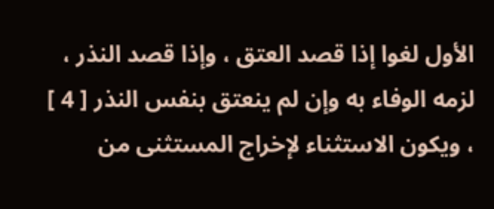الأول لغوا إذا قصد العتق ، وإذا قصد النذر ، لزمه الوفاء به وإن لم ينعتق بنفس النذر [ 4 ] ، ويكون الاستثناء لإخراج المستثنى من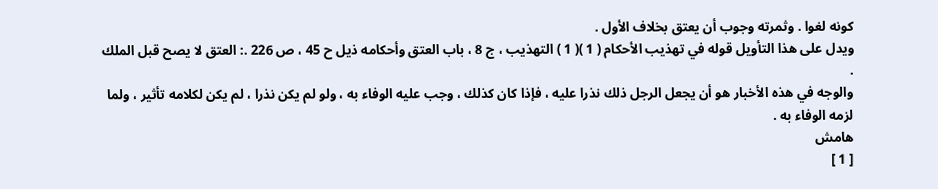كونه لغوا . وثمرته وجوب أن يعتق بخلاف الأول .
ويدل على هذا التأويل قوله في تهذيب الأحكام ( 1 )( 1 ) التهذيب ، ج 8 ، باب العتق وأحكامه ذيل ح 45 ، ص 226 .: العتق لا يصح قبل الملك .
والوجه في هذه الأخبار هو أن يجعل الرجل ذلك نذرا عليه ، فإذا كان كذلك ، وجب عليه الوفاء به ، ولو لم يكن نذرا ، لم يكن لكلامه تأثير ، ولما لزمه الوفاء به .
هامش
[ 1 ]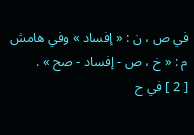في ص ، ن : « إفساد » وفي هامش م : « خ ، ص - إفساد - صح » .
[ 2 ] في ح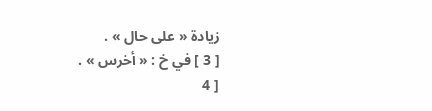زيادة « على حال » .
[ 3 ] في خ : « أخرس » .
[ 4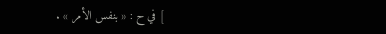] في ح : « بنفس الأمر » .